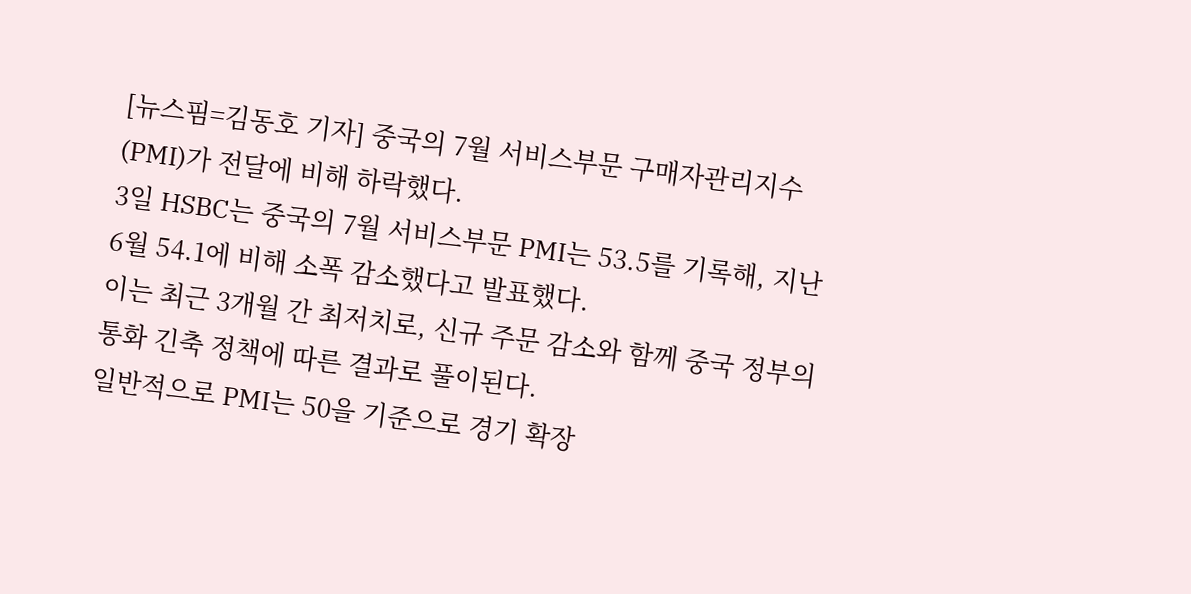[뉴스핌=김동호 기자] 중국의 7월 서비스부문 구매자관리지수(PMI)가 전달에 비해 하락했다.
3일 HSBC는 중국의 7월 서비스부문 PMI는 53.5를 기록해, 지난 6월 54.1에 비해 소폭 감소했다고 발표했다.
이는 최근 3개월 간 최저치로, 신규 주문 감소와 함께 중국 정부의 통화 긴축 정책에 따른 결과로 풀이된다.
일반적으로 PMI는 50을 기준으로 경기 확장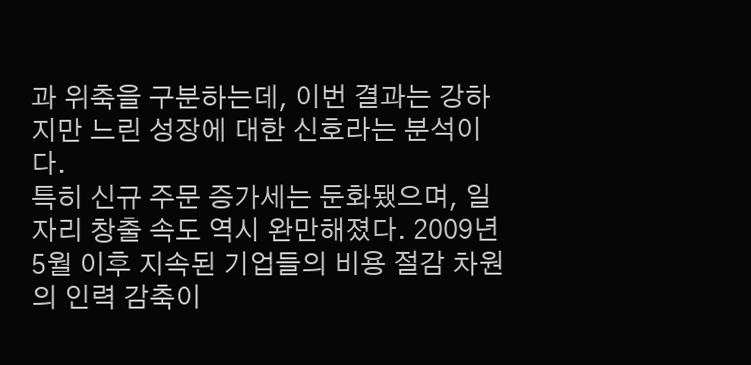과 위축을 구분하는데, 이번 결과는 강하지만 느린 성장에 대한 신호라는 분석이다.
특히 신규 주문 증가세는 둔화됐으며, 일자리 창출 속도 역시 완만해졌다. 2009년 5월 이후 지속된 기업들의 비용 절감 차원의 인력 감축이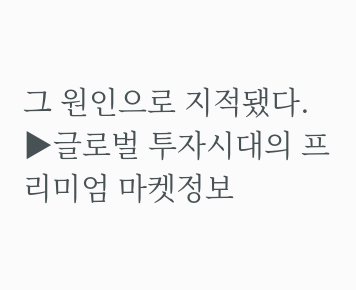그 원인으로 지적됐다.
▶글로벌 투자시대의 프리미엄 마켓정보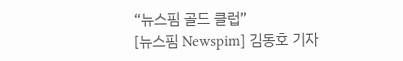“뉴스핌 골드 클럽”
[뉴스핌 Newspim] 김동호 기자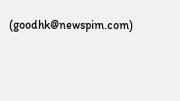(goodhk@newspim.com)